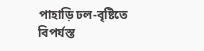পাহাড়ি ঢল-বৃষ্টিতে বিপর্যস্ত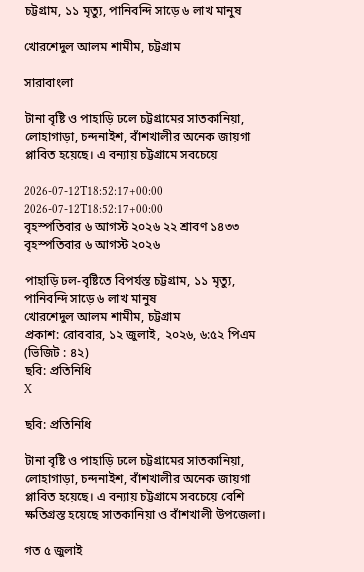চট্টগ্রাম, ১১ মৃত্যু, পানিবন্দি সাড়ে ৬ লাখ মানুষ

খোরশেদুল আলম শামীম, চট্টগ্রাম

সারাবাংলা

টানা বৃষ্টি ও পাহাড়ি ঢলে চট্টগ্রামের সাতকানিয়া, লোহাগাড়া, চন্দনাইশ, বাঁশখালীর অনেক জায়গা প্লাবিত হয়েছে। এ বন্যায় চট্টগ্রামে সবচেয়ে

2026-07-12T18:52:17+00:00
2026-07-12T18:52:17+00:00
বৃহস্পতিবার ৬ আগস্ট ২০২৬ ২২ শ্রাবণ ১৪৩৩
বৃহস্পতিবার ৬ আগস্ট ২০২৬

পাহাড়ি ঢল-বৃষ্টিতে বিপর্যস্ত চট্টগ্রাম, ১১ মৃত্যু, পানিবন্দি সাড়ে ৬ লাখ মানুষ
খোরশেদুল আলম শামীম, চট্টগ্রাম
প্রকাশ: রোববার, ১২ জুলাই, ২০২৬, ৬:৫২ পিএম   (ভিজিট : ৪২)
ছবি: প্রতিনিধি
X

ছবি: প্রতিনিধি

টানা বৃষ্টি ও পাহাড়ি ঢলে চট্টগ্রামের সাতকানিয়া, লোহাগাড়া, চন্দনাইশ, বাঁশখালীর অনেক জায়গা প্লাবিত হয়েছে। এ বন্যায় চট্টগ্রামে সবচেয়ে বেশি ক্ষতিগ্রস্ত হয়েছে সাতকানিয়া ও বাঁশখালী উপজেলা।

গত ৫ জুলাই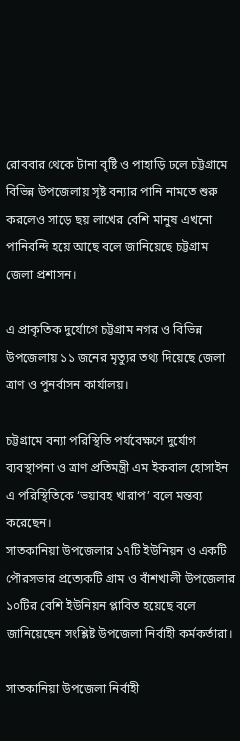রোববার থেকে টানা বৃষ্টি ও পাহাড়ি ঢলে চট্টগ্রামে বিভিন্ন উপজেলায় সৃষ্ট বন্যার পানি নামতে শুরু করলেও সাড়ে ছয় লাখের বেশি মানুষ এখনো পানিবন্দি হয়ে আছে বলে জানিয়েছে চট্টগ্রাম জেলা প্রশাসন।

এ প্রাকৃতিক দুর্যোগে চট্টগ্রাম নগর ও বিভিন্ন উপজেলায় ১১ জনের মৃত্যুর তথ্য দিয়েছে জেলা ত্রাণ ও পুনর্বাসন কার্যালয়।

চট্টগ্রামে বন্যা পরিস্থিতি পর্যবেক্ষণে দুর্যোগ ব্যবস্থাপনা ও ত্রাণ প্রতিমন্ত্রী এম ইকবাল হোসাইন এ পরিস্থিতিকে ‘ভয়াবহ খারাপ’ বলে মন্তব্য করেছেন।
সাতকানিয়া উপজেলার ১৭টি ইউনিয়ন ও একটি পৌরসভার প্রত্যেকটি গ্রাম ও বাঁশখালী উপজেলার ১০টির বেশি ইউনিয়ন প্লাবিত হয়েছে বলে জানিয়েছেন সংশ্লিষ্ট উপজেলা নির্বাহী কর্মকর্তারা।

সাতকানিয়া উপজেলা নির্বাহী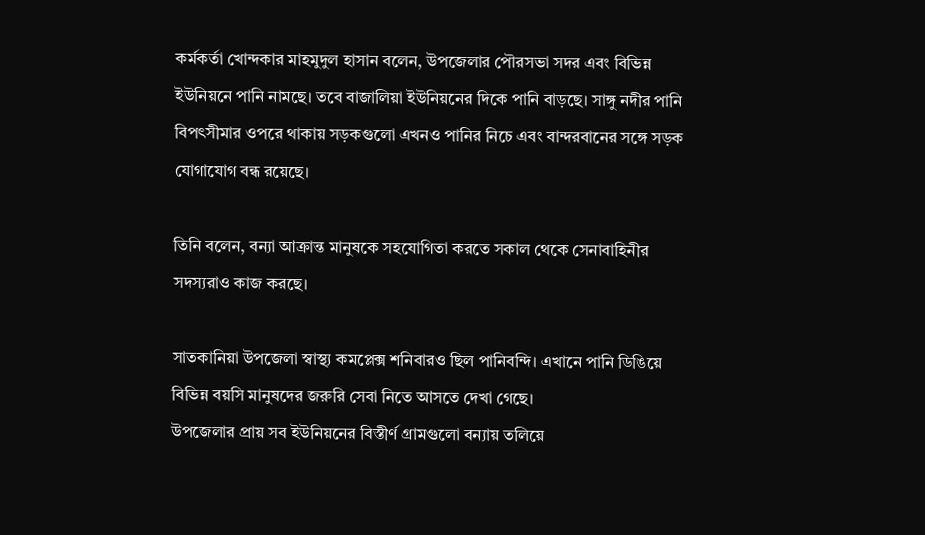কর্মকর্তা খোন্দকার মাহমুদুল হাসান বলেন, উপজেলার পৌরসভা সদর এবং বিভিন্ন ইউনিয়নে পানি নামছে। তবে বাজালিয়া ইউনিয়নের দিকে পানি বাড়ছে। সাঙ্গু নদীর পানি বিপৎসীমার ওপরে থাকায় সড়কগুলো এখনও পানির নিচে এবং বান্দরবানের সঙ্গে সড়ক যোগাযোগ বন্ধ রয়েছে।

তিনি বলেন, বন্যা আক্রান্ত মানুষকে সহযোগিতা করতে সকাল থেকে সেনাবাহিনীর সদস্যরাও কাজ করছে।

সাতকানিয়া উপজেলা স্বাস্থ্য কমপ্লেক্স শনিবারও ছিল পানিবন্দি। এখানে পানি ডিঙিয়ে বিভিন্ন বয়সি মানুষদের জরুরি সেবা নিতে আসতে দেখা গেছে।
উপজেলার প্রায় সব ইউনিয়নের বিস্তীর্ণ গ্রামগুলো বন্যায় তলিয়ে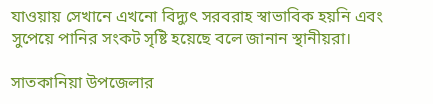যাওয়ায় সেখানে এখনো বিদ্যুৎ সরবরাহ স্বাভাবিক হয়নি এবং সুপেয়ে পানির সংকট সৃষ্টি হয়েছে বলে জানান স্থানীয়রা।

সাতকানিয়া উপজেলার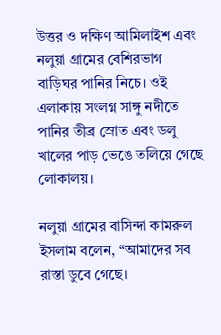উত্তর ও দক্ষিণ আমিলাইশ এবং নলুয়া গ্রামের বেশিরভাগ বাড়িঘর পানির নিচে। ওই এলাকায় সংলগ্ন সাঙ্গু নদীতে পানির তীব্র স্রোত এবং ডলু খালের পাড় ভেঙে তলিয়ে গেছে লোকালয়।

নলুয়া গ্রামের বাসিন্দা কামরুল ইসলাম বলেন, “আমাদের সব রাস্তা ডুবে গেছে।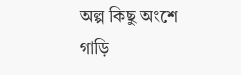অল্প কিছু অংশে গাড়ি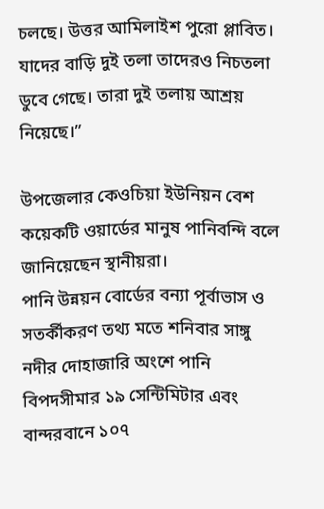চলছে। উত্তর আমিলাইশ পুরো প্লাবিত। যাদের বাড়ি দুই তলা তাদেরও নিচতলা ডুবে গেছে। তারা দুই তলায় আশ্রয় নিয়েছে।”

উপজেলার কেওচিয়া ইউনিয়ন বেশ কয়েকটি ওয়ার্ডের মানুষ পানিবন্দি বলে জানিয়েছেন স্থানীয়রা।
পানি উন্নয়ন বোর্ডের বন্যা পূর্বাভাস ও সতর্কীকরণ তথ্য মতে শনিবার সাঙ্গু নদীর দোহাজারি অংশে পানি বিপদসীমার ১৯ সেন্টিমিটার এবং বান্দরবানে ১০৭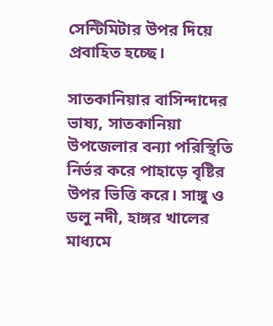সেন্টিমিটার উপর দিয়ে প্রবাহিত হচ্ছে।

সাতকানিয়ার বাসিন্দাদের ভাষ্য, সাতকানিয়া উপজেলার বন্যা পরিস্থিতি নির্ভর করে পাহাড়ে বৃষ্টির উপর ভিত্তি করে। সাঙ্গু ও ডলু নদী, হাঙ্গর খালের মাধ্যমে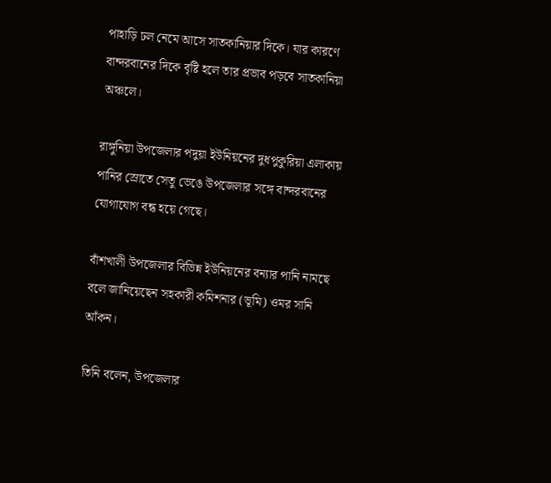পাহাড়ি ঢল নেমে আসে সাতকানিয়ার দিকে। যার কারণে বান্দরবানের দিকে বৃষ্টি হলে তার প্রভাব পড়বে সাতকানিয়া অঞ্চলে।

রাঙ্গুনিয়া উপজেলার পদুয়া ইউনিয়নের দুধপুকুরিয়া এলাকায় পানির স্রোতে সেতু ভেঙে উপজেলার সঙ্গে বান্দরবানের যোগাযোগ বন্ধ হয়ে গেছে।

বাঁশখালী উপজেলার বিভিন্ন ইউনিয়নের বন্যার পানি নামছে বলে জানিয়েছেন সহকারী কমিশনার (ভূমি) ওমর সানি আঁকন।

তিনি বলেন, উপজেলার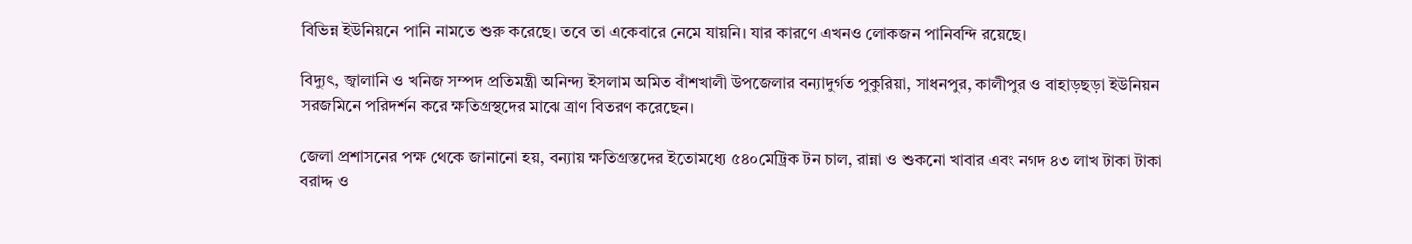বিভিন্ন ইউনিয়নে পানি নামতে শুরু করেছে। তবে তা একেবারে নেমে যায়নি। যার কারণে এখনও লোকজন পানিবন্দি রয়েছে।

বিদ্যুৎ, জ্বালানি ও খনিজ সম্পদ প্রতিমন্ত্রী অনিন্দ্য ইসলাম অমিত বাঁশখালী উপজেলার বন্যাদুর্গত পুকুরিয়া, সাধনপুর, কালীপুর ও বাহাড়ছড়া ইউনিয়ন সরজমিনে পরিদর্শন করে ক্ষতিগ্রস্থদের মাঝে ত্রাণ বিতরণ করেছেন।

জেলা প্রশাসনের পক্ষ থেকে জানানো হয়, বন্যায় ক্ষতিগ্রস্তদের ইতোমধ্যে ৫৪০মেট্রিক টন চাল, রান্না ও শুকনো খাবার এবং নগদ ৪৩ লাখ টাকা টাকা বরাদ্দ ও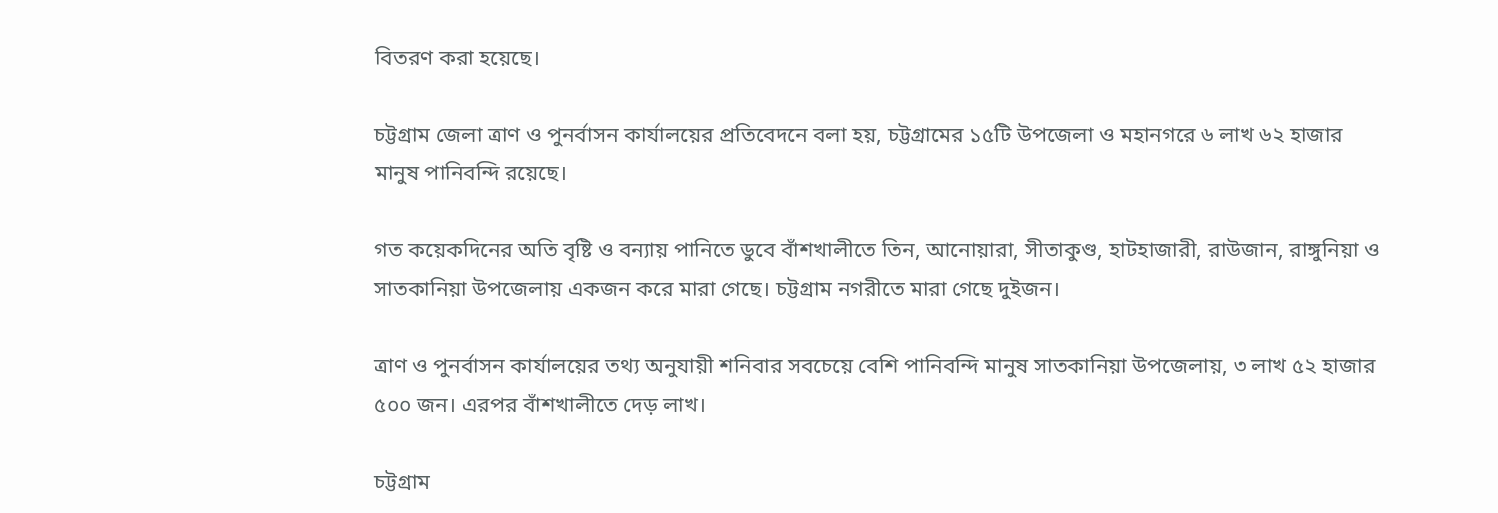বিতরণ করা হয়েছে।

চট্টগ্রাম জেলা ত্রাণ ও পুনর্বাসন কার্যালয়ের প্রতিবেদনে বলা হয়, চট্টগ্রামের ১৫টি উপজেলা ও মহানগরে ৬ লাখ ৬২ হাজার মানুষ পানিবন্দি রয়েছে।

গত কয়েকদিনের অতি বৃষ্টি ও বন্যায় পানিতে ডুবে বাঁশখালীতে তিন, আনোয়ারা, সীতাকুণ্ড, হাটহাজারী, রাউজান, রাঙ্গুনিয়া ও সাতকানিয়া উপজেলায় একজন করে মারা গেছে। চট্টগ্রাম নগরীতে মারা গেছে দুইজন।

ত্রাণ ও পুনর্বাসন কার্যালয়ের তথ্য অনুযায়ী শনিবার সবচেয়ে বেশি পানিবন্দি মানুষ সাতকানিয়া উপজেলায়, ৩ লাখ ৫২ হাজার ৫০০ জন। এরপর বাঁশখালীতে দেড় লাখ।

চট্টগ্রাম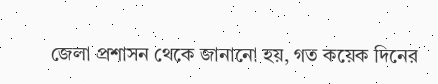জেলা প্রশাসন থেকে জানানো হয়, গত কয়েক দিনের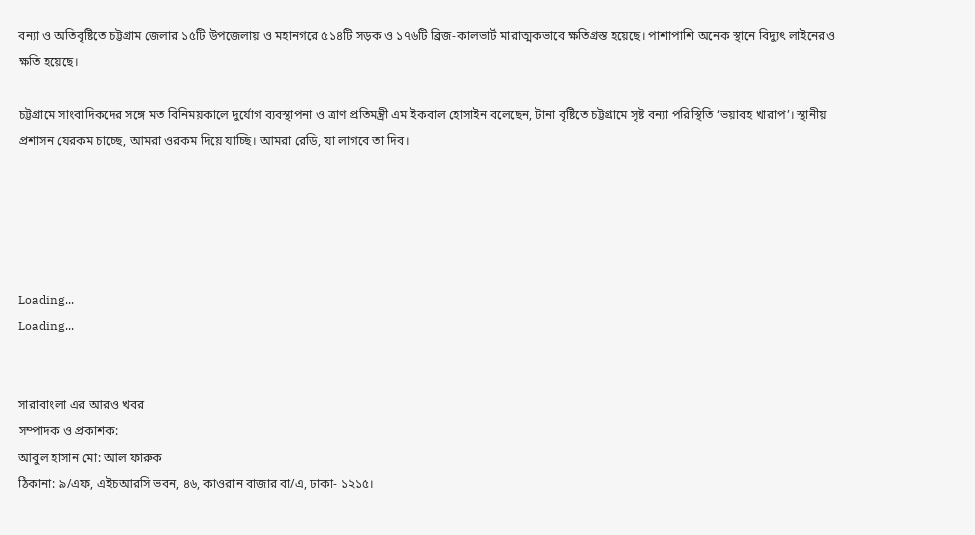বন্যা ও অতিবৃষ্টিতে চট্টগ্রাম জেলার ১৫টি উপজেলায় ও মহানগরে ৫১৪টি সড়ক ও ১৭৬টি ব্রিজ-কালভার্ট মারাত্মকভাবে ক্ষতিগ্রস্ত হয়েছে। পাশাপাশি অনেক স্থানে বিদ্যুৎ লাইনেরও ক্ষতি হয়েছে।

চট্টগ্রামে সাংবাদিকদের সঙ্গে মত বিনিময়কালে দুর্যোগ ব্যবস্থাপনা ও ত্রাণ প্রতিমন্ত্রী এম ইকবাল হোসাইন বলেছেন, টানা বৃষ্টিতে চট্টগ্রামে সৃষ্ট বন্যা পরিস্থিতি ‘ভয়াবহ খারাপ’। স্থানীয় প্রশাসন যেরকম চাচ্ছে, আমরা ওরকম দিয়ে যাচ্ছি। আমরা রেডি, যা লাগবে তা দিব।





Loading...
Loading...


সারাবাংলা এর আরও খবর
সম্পাদক ও প্রকাশক:
আবুল হাসান মো: আল ফারুক
ঠিকানা: ৯/এফ, এইচআরসি ভবন, ৪৬, কাওরান বাজার বা/এ, ঢাকা- ১২১৫।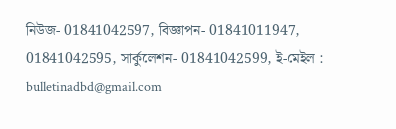নিউজ- 01841042597, বিজ্ঞাপন- 01841011947, 01841042595, সার্কুলেশন- 01841042599, ই-মেইল : bulletinadbd@gmail.com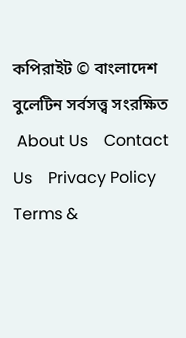কপিরাইট © বাংলাদেশ বুলেটিন সর্বসত্ত্ব সংরক্ষিত
 About Us    Contact Us    Privacy Policy    Terms &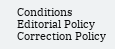Conditions    Editorial Policy    Correction Policy